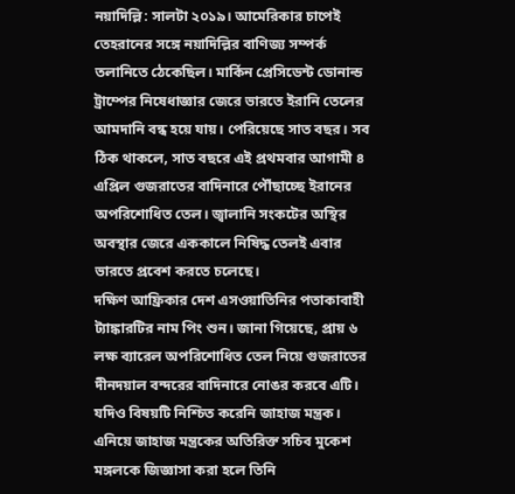নয়াদিল্লি: সালটা ২০১৯। আমেরিকার চাপেই তেহরানের সঙ্গে নয়াদিল্লির বাণিজ্য সম্পর্ক তলানিতে ঠেকেছিল। মার্কিন প্রেসিডেন্ট ডোনাল্ড ট্রাম্পের নিষেধাজ্ঞার জেরে ভারতে ইরানি তেলের আমদানি বন্ধ হয়ে যায়। পেরিয়েছে সাত বছর। সব ঠিক থাকলে, সাত বছরে এই প্রথমবার আগামী ৪ এপ্রিল গুজরাতের বাদিনারে পৌঁছাচ্ছে ইরানের অপরিশোধিত তেল। জ্বালানি সংকটের অস্থির অবস্থার জেরে এককালে নিষিদ্ধ তেলই এবার ভারতে প্রবেশ করতে চলেছে।
দক্ষিণ আফ্রিকার দেশ এসওয়াতিনির পতাকাবাহী ট্যাঙ্কারটির নাম পিং শুন। জানা গিয়েছে, প্রায় ৬ লক্ষ ব্যারেল অপরিশোধিত তেল নিয়ে গুজরাতের দীনদয়াল বন্দরের বাদিনারে নোঙর করবে এটি। যদিও বিষয়টি নিশ্চিত করেনি জাহাজ মন্ত্রক। এনিয়ে জাহাজ মন্ত্রকের অতিরিক্ত সচিব মুকেশ মঙ্গলকে জিজ্ঞাসা করা হলে তিনি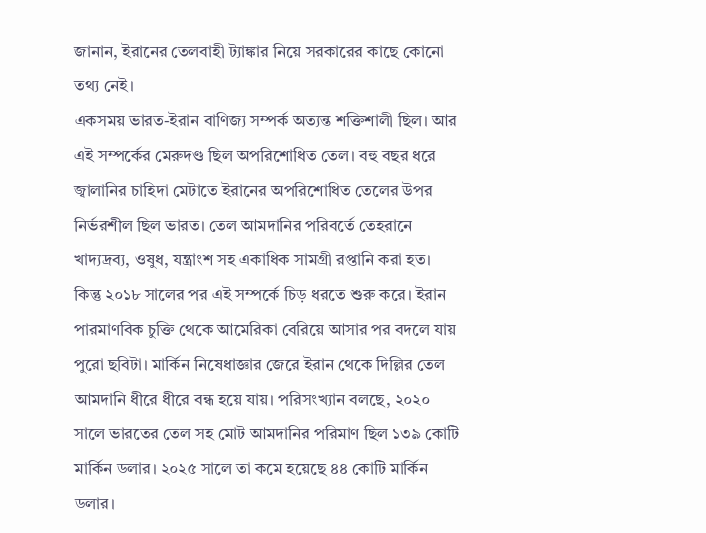জানান, ইরানের তেলবাহী ট্যাঙ্কার নিয়ে সরকারের কাছে কোনো তথ্য নেই।
একসময় ভারত-ইরান বাণিজ্য সম্পর্ক অত্যন্ত শক্তিশালী ছিল। আর এই সম্পর্কের মেরুদণ্ড ছিল অপরিশোধিত তেল। বহু বছর ধরে জ্বালানির চাহিদা মেটাতে ইরানের অপরিশোধিত তেলের উপর নির্ভরশীল ছিল ভারত। তেল আমদানির পরিবর্তে তেহরানে খাদ্যদ্রব্য, ওষুধ, যন্ত্রাংশ সহ একাধিক সামগ্রী রপ্তানি করা হত। কিন্তু ২০১৮ সালের পর এই সম্পর্কে চিড় ধরতে শুরু করে। ইরান পারমাণবিক চুক্তি থেকে আমেরিকা বেরিয়ে আসার পর বদলে যায় পুরো ছবিটা। মার্কিন নিষেধাজ্ঞার জেরে ইরান থেকে দিল্লির তেল আমদানি ধীরে ধীরে বন্ধ হয়ে যায়। পরিসংখ্যান বলছে, ২০২০ সালে ভারতের তেল সহ মোট আমদানির পরিমাণ ছিল ১৩৯ কোটি মার্কিন ডলার। ২০২৫ সালে তা কমে হয়েছে ৪৪ কোটি মার্কিন ডলার।